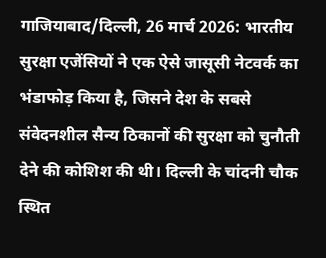गाजियाबाद/दिल्ली, 26 मार्च 2026: भारतीय सुरक्षा एजेंसियों ने एक ऐसे जासूसी नेटवर्क का भंडाफोड़ किया है, जिसने देश के सबसे संवेदनशील सैन्य ठिकानों की सुरक्षा को चुनौती देने की कोशिश की थी। दिल्ली के चांदनी चौक स्थित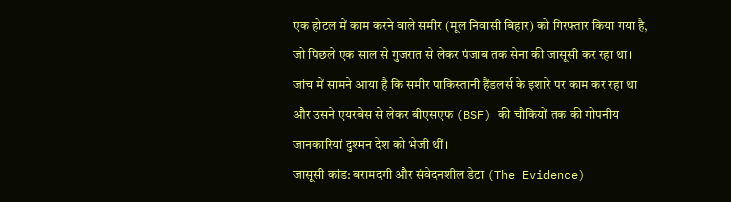एक होटल में काम करने वाले समीर (मूल निवासी बिहार) को गिरफ्तार किया गया है, जो पिछले एक साल से गुजरात से लेकर पंजाब तक सेना की जासूसी कर रहा था।
जांच में सामने आया है कि समीर पाकिस्तानी हैंडलर्स के इशारे पर काम कर रहा था और उसने एयरबेस से लेकर बीएसएफ (BSF) की चौकियों तक की गोपनीय जानकारियां दुश्मन देश को भेजी थीं।
जासूसी कांड: बरामदगी और संवेदनशील डेटा (The Evidence)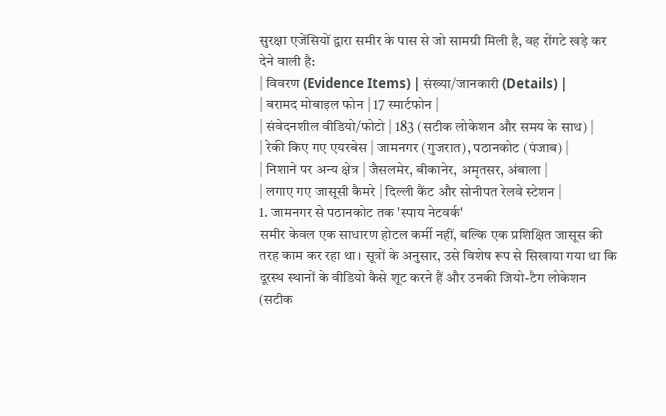सुरक्षा एजेंसियों द्वारा समीर के पास से जो सामग्री मिली है, वह रोंगटे खड़े कर देने वाली है:
| विवरण (Evidence Items) | संख्या/जानकारी (Details) |
| बरामद मोबाइल फोन | 17 स्मार्टफोन |
| संवेदनशील वीडियो/फोटो | 183 (सटीक लोकेशन और समय के साथ) |
| रेकी किए गए एयरबेस | जामनगर (गुजरात), पठानकोट (पंजाब) |
| निशाने पर अन्य क्षेत्र | जैसलमेर, बीकानेर, अमृतसर, अंबाला |
| लगाए गए जासूसी कैमरे | दिल्ली कैंट और सोनीपत रेलवे स्टेशन |
1. जामनगर से पठानकोट तक 'स्पाय नेटवर्क'
समीर केवल एक साधारण होटल कर्मी नहीं, बल्कि एक प्रशिक्षित जासूस की तरह काम कर रहा था। सूत्रों के अनुसार, उसे विशेष रूप से सिखाया गया था कि दूरस्थ स्थानों के वीडियो कैसे शूट करने हैं और उनकी जियो-टैग लोकेशन (सटीक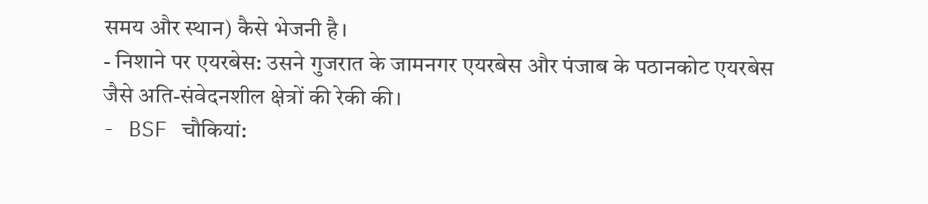समय और स्थान) कैसे भेजनी है।
- निशाने पर एयरबेस: उसने गुजरात के जामनगर एयरबेस और पंजाब के पठानकोट एयरबेस जैसे अति-संवेदनशील क्षेत्रों की रेकी की।
- BSF चौकियां: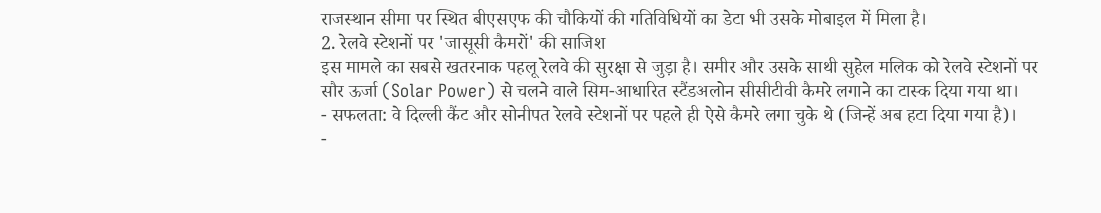राजस्थान सीमा पर स्थित बीएसएफ की चौकियों की गतिविधियों का डेटा भी उसके मोबाइल में मिला है।
2. रेलवे स्टेशनों पर 'जासूसी कैमरों' की साजिश
इस मामले का सबसे खतरनाक पहलू रेलवे की सुरक्षा से जुड़ा है। समीर और उसके साथी सुहेल मलिक को रेलवे स्टेशनों पर सौर ऊर्जा (Solar Power) से चलने वाले सिम-आधारित स्टैंडअलोन सीसीटीवी कैमरे लगाने का टास्क दिया गया था।
- सफलता: वे दिल्ली कैंट और सोनीपत रेलवे स्टेशनों पर पहले ही ऐसे कैमरे लगा चुके थे (जिन्हें अब हटा दिया गया है)।
-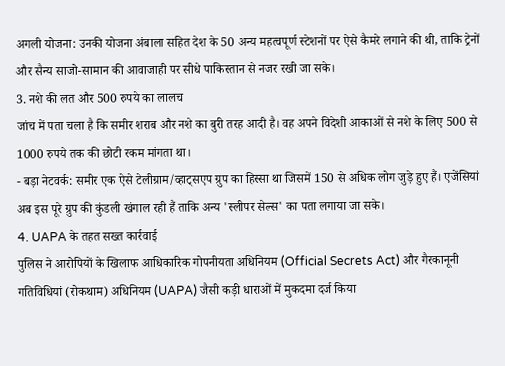अगली योजना: उनकी योजना अंबाला सहित देश के 50 अन्य महत्वपूर्ण स्टेशनों पर ऐसे कैमरे लगाने की थी, ताकि ट्रेनों और सैन्य साजो-सामान की आवाजाही पर सीधे पाकिस्तान से नजर रखी जा सके।
3. नशे की लत और 500 रुपये का लालच
जांच में पता चला है कि समीर शराब और नशे का बुरी तरह आदी है। वह अपने विदेशी आकाओं से नशे के लिए 500 से 1000 रुपये तक की छोटी रकम मांगता था।
- बड़ा नेटवर्क: समीर एक ऐसे टेलीग्राम/व्हाट्सएप ग्रुप का हिस्सा था जिसमें 150 से अधिक लोग जुड़े हुए हैं। एजेंसियां अब इस पूरे ग्रुप की कुंडली खंगाल रही हैं ताकि अन्य 'स्लीपर सेल्स' का पता लगाया जा सके।
4. UAPA के तहत सख्त कार्रवाई
पुलिस ने आरोपियों के खिलाफ आधिकारिक गोपनीयता अधिनियम (Official Secrets Act) और गैरकानूनी गतिविधियां (रोकथाम) अधिनियम (UAPA) जैसी कड़ी धाराओं में मुकदमा दर्ज किया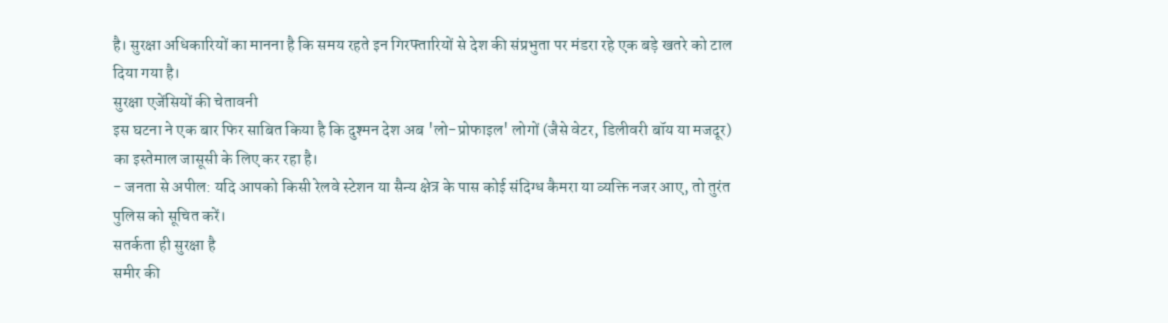है। सुरक्षा अधिकारियों का मानना है कि समय रहते इन गिरफ्तारियों से देश की संप्रभुता पर मंडरा रहे एक बड़े खतरे को टाल दिया गया है।
सुरक्षा एजेंसियों की चेतावनी
इस घटना ने एक बार फिर साबित किया है कि दुश्मन देश अब 'लो-प्रोफाइल' लोगों (जैसे वेटर, डिलीवरी बॉय या मजदूर) का इस्तेमाल जासूसी के लिए कर रहा है।
- जनता से अपील: यदि आपको किसी रेलवे स्टेशन या सैन्य क्षेत्र के पास कोई संदिग्ध कैमरा या व्यक्ति नजर आए, तो तुरंत पुलिस को सूचित करें।
सतर्कता ही सुरक्षा है
समीर की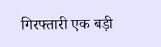गिरफ्तारी एक बड़ी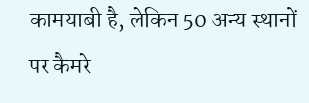कामयाबी है, लेकिन 50 अन्य स्थानों पर कैमरे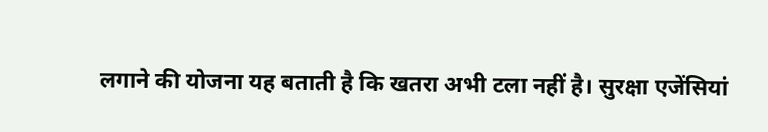लगाने की योजना यह बताती है कि खतरा अभी टला नहीं है। सुरक्षा एजेंसियां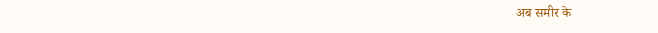अब समीर के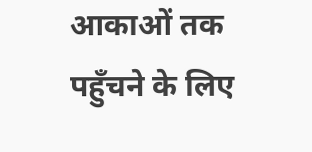आकाओं तक पहुँचने के लिए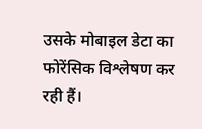उसके मोबाइल डेटा का फोरेंसिक विश्लेषण कर रही हैं।